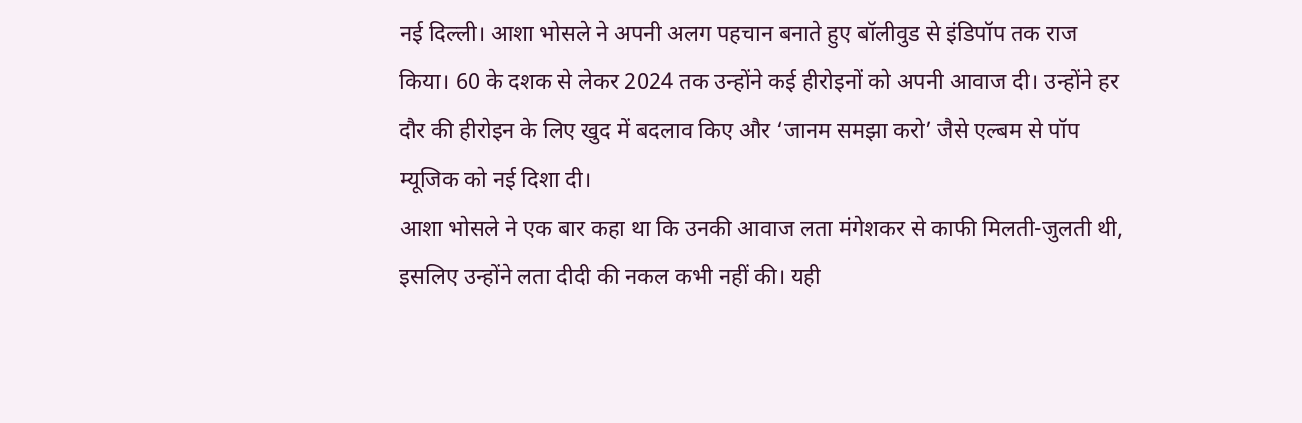नई दिल्ली। आशा भोसले ने अपनी अलग पहचान बनाते हुए बॉलीवुड से इंडिपॉप तक राज किया। 60 के दशक से लेकर 2024 तक उन्होंने कई हीरोइनों को अपनी आवाज दी। उन्होंने हर दौर की हीरोइन के लिए खुद में बदलाव किए और ‘जानम समझा करो’ जैसे एल्बम से पॉप म्यूजिक को नई दिशा दी।
आशा भोसले ने एक बार कहा था कि उनकी आवाज लता मंगेशकर से काफी मिलती-जुलती थी, इसलिए उन्होंने लता दीदी की नकल कभी नहीं की। यही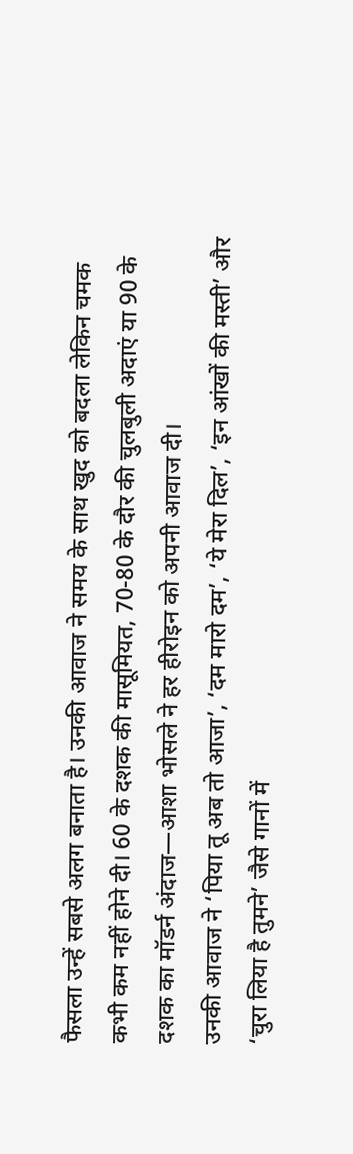फैसला उन्हें सबसे अलग बनाता है। उनकी आवाज ने समय के साथ खुद को बदला लेकिन चमक कभी कम नहीं होने दी। 60 के दशक की मासूमियत, 70-80 के दौर की चुलबुली अदाएं या 90 के दशक का मॉडर्न अंदाज—आशा भोसले ने हर हीरोइन को अपनी आवाज दी।
उनकी आवाज ने ‘पिया तू अब तो आजा’, ‘दम मारो दम’, ‘ये मेरा दिल’, ‘इन आंखों की मस्ती’ और ‘चुरा लिया है तुमने’ जैसे गानों में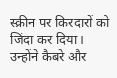स्क्रीन पर किरदारों को जिंदा कर दिया। उन्होंने कैबरे और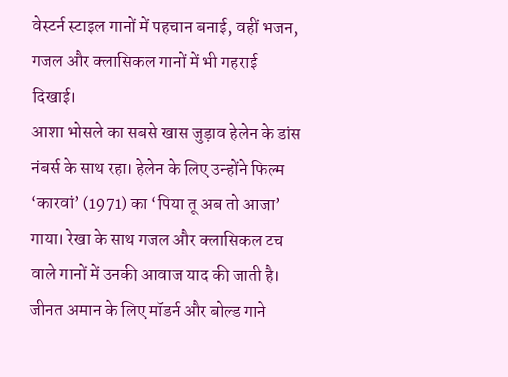वेस्टर्न स्टाइल गानों में पहचान बनाई, वहीं भजन, गजल और क्लासिकल गानों में भी गहराई दिखाई।
आशा भोसले का सबसे खास जुड़ाव हेलेन के डांस नंबर्स के साथ रहा। हेलेन के लिए उन्होंने फिल्म ‘कारवां’ (1971) का ‘पिया तू अब तो आजा’ गाया। रेखा के साथ गजल और क्लासिकल टच वाले गानों में उनकी आवाज याद की जाती है। जीनत अमान के लिए मॉडर्न और बोल्ड गाने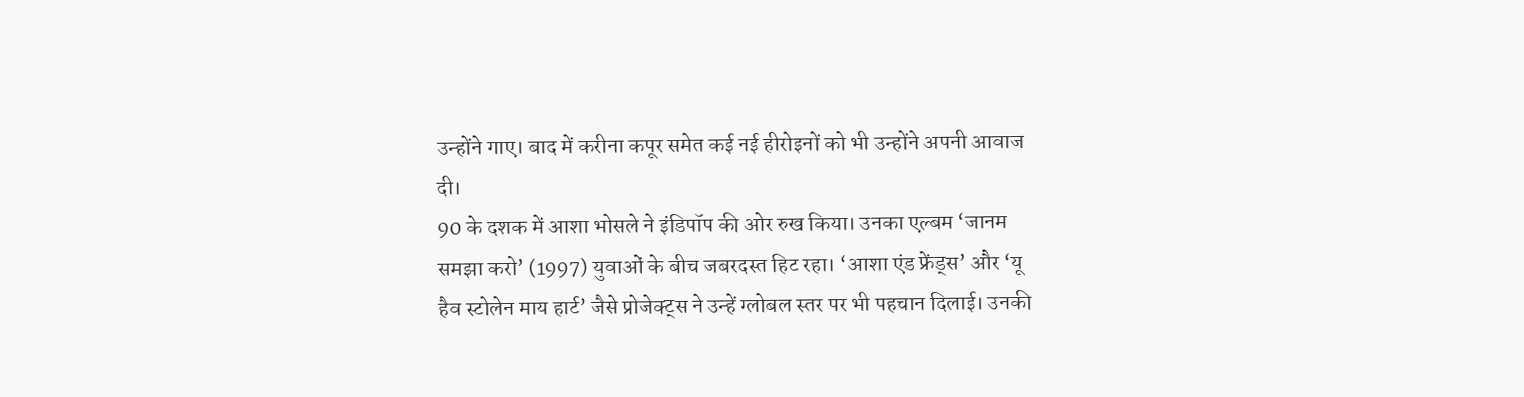उन्होंने गाए। बाद में करीना कपूर समेत कई नई हीरोइनों को भी उन्होंने अपनी आवाज दी।
90 के दशक में आशा भोसले ने इंडिपॉप की ओर रुख किया। उनका एल्बम ‘जानम समझा करो’ (1997) युवाओं के बीच जबरदस्त हिट रहा। ‘आशा एंड फ्रेंड्स’ और ‘यू हैव स्टोलेन माय हार्ट’ जैसे प्रोजेक्ट्स ने उन्हें ग्लोबल स्तर पर भी पहचान दिलाई। उनकी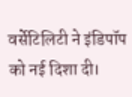वर्सेटिलिटी ने इंडिपॉप को नई दिशा दी।